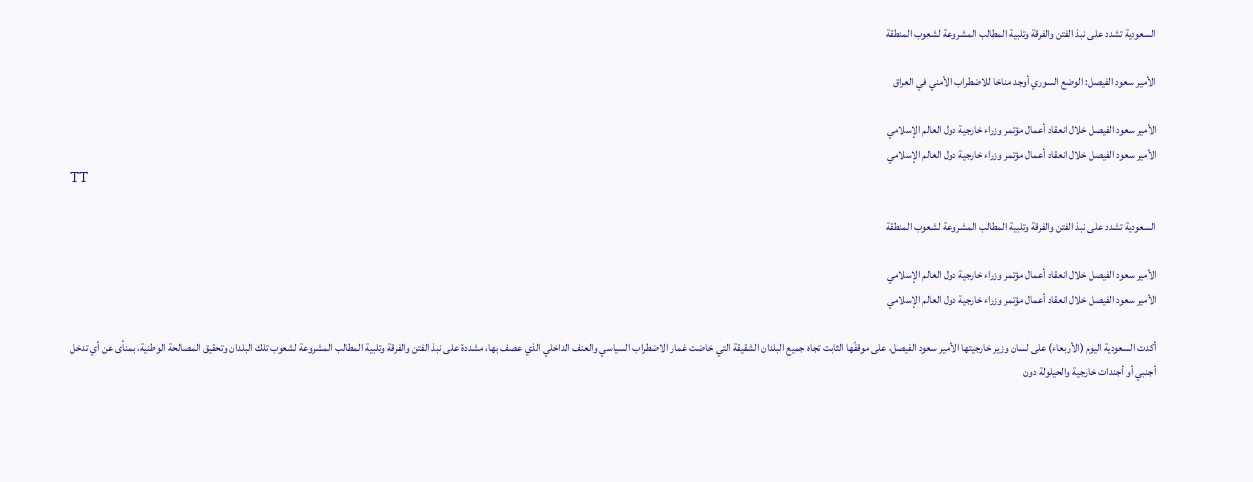السعودية تشدد على نبذ الفتن والفرقة وتلبية المطالب المشروعة لشعوب المنطقة

الأمير سعود الفيصل: الوضع السوري أوجد مناخا للاضطراب الأمني في العراق

الأمير سعود الفيصل خلال انعقاد أعمال مؤتمر وزراء خارجية دول العالم الإسلامي
الأمير سعود الفيصل خلال انعقاد أعمال مؤتمر وزراء خارجية دول العالم الإسلامي
TT

السعودية تشدد على نبذ الفتن والفرقة وتلبية المطالب المشروعة لشعوب المنطقة

الأمير سعود الفيصل خلال انعقاد أعمال مؤتمر وزراء خارجية دول العالم الإسلامي
الأمير سعود الفيصل خلال انعقاد أعمال مؤتمر وزراء خارجية دول العالم الإسلامي

أكدت السعودية اليوم (الأربعاء) على لسان وزير خارجيتها الأمير سعود الفيصل، على موقفًها الثابت تجاه جميع البلدان الشقيقة التي خاضت غمار الاضطراب السياسي والعنف الداخلي الذي عصف بها، مشددة على نبذ الفتن والفرقة وتلبية المطالب المشروعة لشعوب تلك البلدان وتحقيق المصالحة الوطنية، بمنأى عن أي تدخل أجنبي أو أجندات خارجية والحيلولة دون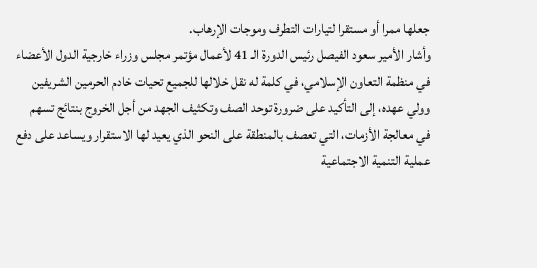جعلها ممرا أو مستقرا لتيارات التطرف وموجات الإرهاب.
وأشار الأمير سعود الفيصل رئيس الدورة الـ 41 لأعمال مؤتمر مجلس وزراء خارجية الدول الأعضاء في منظمة التعاون الإسلامي، في كلمة له نقل خلالها للجميع تحيات خادم الحرمين الشريفين وولي عهده، إلى التأكيد على ضرورة توحد الصف وتكثيف الجهد من أجل الخروج بنتائج تسهم في معالجة الأزمات، التي تعصف بالمنطقة على النحو الذي يعيد لها الاستقرار ويساعد على دفع عملية التنمية الاجتماعية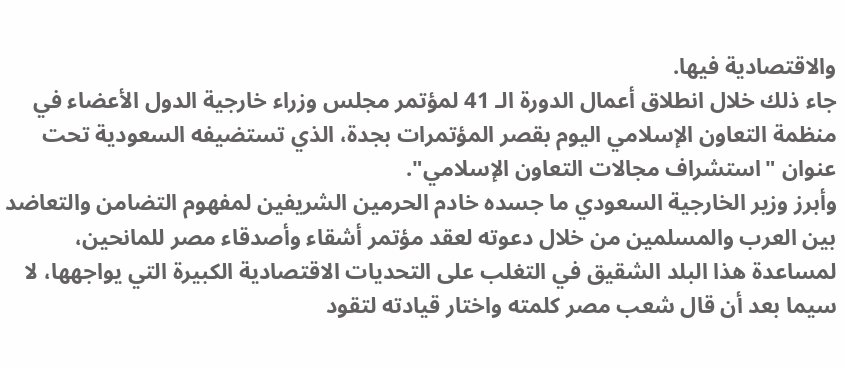والاقتصادية فيها.
جاء ذلك خلال انطلاق أعمال الدورة الـ 41 لمؤتمر مجلس وزراء خارجية الدول الأعضاء في منظمة التعاون الإسلامي اليوم بقصر المؤتمرات بجدة، الذي تستضيفه السعودية تحت عنوان "استشراف مجالات التعاون الإسلامي".
وأبرز وزير الخارجية السعودي ما جسده خادم الحرمين الشريفين لمفهوم التضامن والتعاضد بين العرب والمسلمين من خلال دعوته لعقد مؤتمر أشقاء وأصدقاء مصر للمانحين، لمساعدة هذا البلد الشقيق في التغلب على التحديات الاقتصادية الكبيرة التي يواجهها، لا سيما بعد أن قال شعب مصر كلمته واختار قيادته لتقود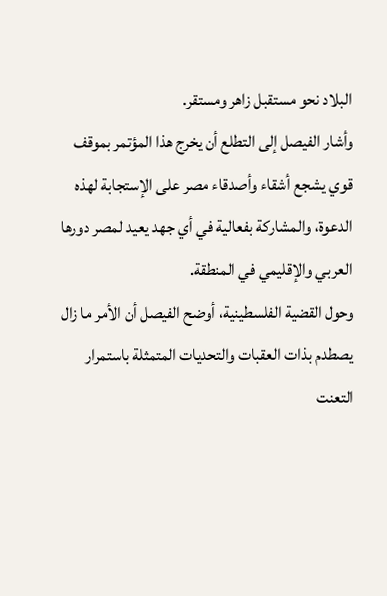البلاد نحو مستقبل زاهر ومستقر.
وأشار الفيصل إلى التطلع أن يخرج هذا المؤتمر بموقف قوي يشجع أشقاء وأصدقاء مصر على الإستجابة لهذه الدعوة، والمشاركة بفعالية في أي جهد يعيد لمصر دورها العربي والإقليمي في المنطقة.
وحول القضية الفلسطينية، أوضح الفيصل أن الأمر ما زال يصطدم بذات العقبات والتحديات المتمثلة باستمرار التعنت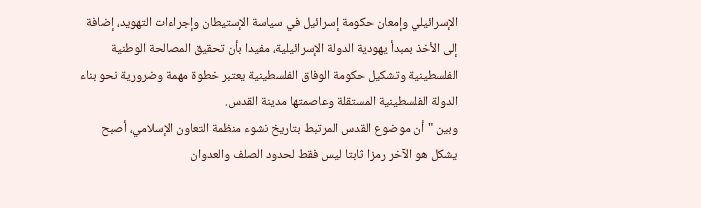الإسرائيلي وإمعان حكومة إسرائيل في سياسة الإستيطان وإجراءات التهويد، إضافة إلى الأخذ بمبدأ يهودية الدولة الإسرائيلية، مفيدا بأن تحقيق المصالحة الوطنية الفلسطينية وتشكيل حكومة الوفاق الفلسطينية يعتبر خطوة مهمة وضرورية نحو بناء الدولة الفلسطينية المستقلة وعاصمتها مدينة القدس.
وبين "أن موضوع القدس المرتبط بتاريخ نشوء منظمة التعاون الإسلامي، أصبح يشكل هو الآخر رمزا ثابتا ليس فقط لحدود الصلف والعدوان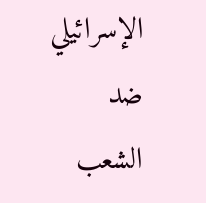الإسرائيلي ضد الشعب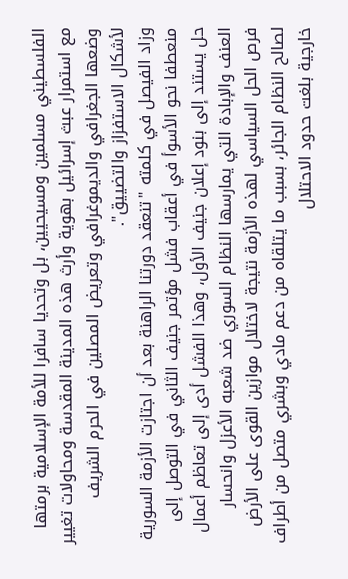الفلسطيني مسلمين ومسيحيين، بل وتحديا سافرا للأمة الإسلامية برمتها مع استمرار عبث إسرائيل بهوية وأرث هذه المدينة المقدسة ومحاولات تغيير وضعها الجغرافي والديموغرافي وتعريض المصلين في الحرم الشريف لأشكال الاستفزاز والتضييق".
وزاد الفيصل في كلمته "تنعقد دورتنا الراهنة بعد أن اجتازت الأزمة السورية منعطفا نحو الأسوأ في أعقاب فشل مؤتمر جنيف الثاني في التوصل إلى حل يستند إلى بنود إعلان جنيف الأول، وهذا الفشل أدى إلى تعاظم أعمال العنف والإبادة التي يمارسها النظام السوري ضد شعبه الأعزل وانحسار فرص الحل السياسي لهذه الأزمة نتيجة لاختلال موازين القوى على الأرض لصالح النظام الجائر، بسبب ما يتلقاه من دعم مادي وبشري متصل من أطراف خارجية بلغت حدود الاحتلال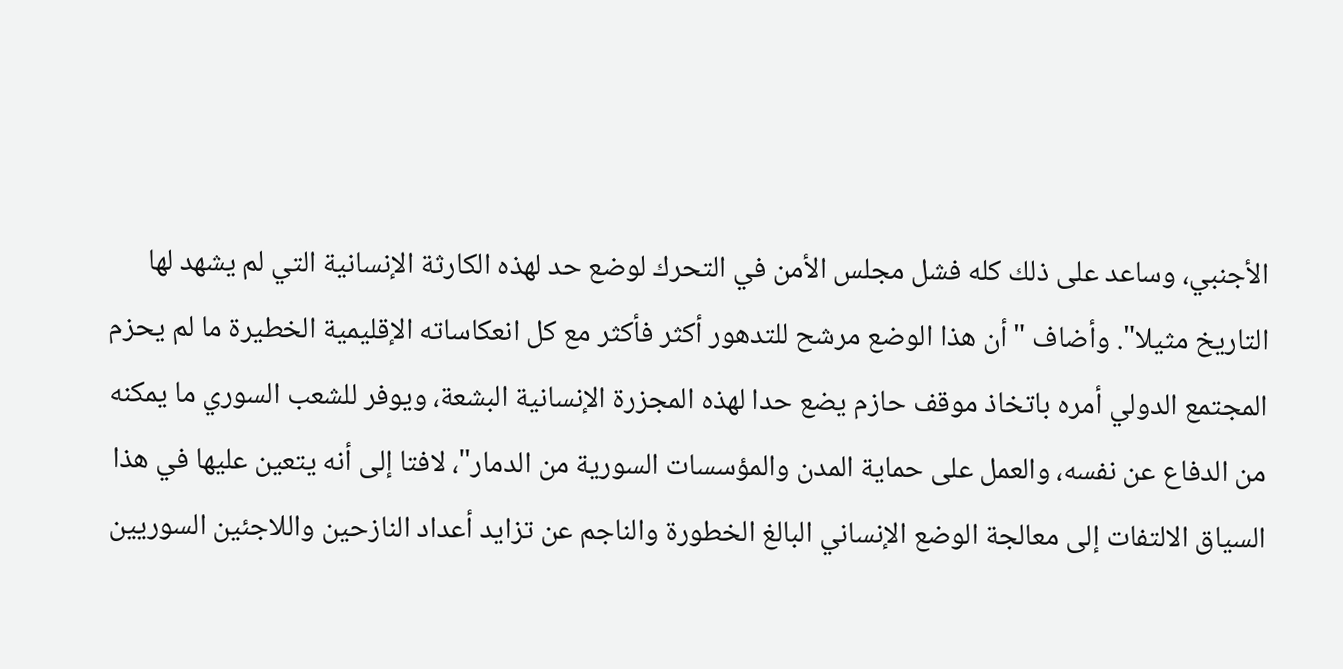الأجنبي، وساعد على ذلك كله فشل مجلس الأمن في التحرك لوضع حد لهذه الكارثة الإنسانية التي لم يشهد لها التاريخ مثيلا". وأضاف "أن هذا الوضع مرشح للتدهور أكثر فأكثر مع كل انعكاساته الإقليمية الخطيرة ما لم يحزم المجتمع الدولي أمره باتخاذ موقف حازم يضع حدا لهذه المجزرة الإنسانية البشعة، ويوفر للشعب السوري ما يمكنه من الدفاع عن نفسه، والعمل على حماية المدن والمؤسسات السورية من الدمار"، لافتا إلى أنه يتعين عليها في هذا السياق الالتفات إلى معالجة الوضع الإنساني البالغ الخطورة والناجم عن تزايد أعداد النازحين واللاجئين السوريين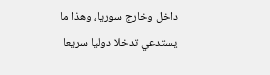داخل وخارج سوريا، وهذا ما يستدعي تدخلا دوليا سريعا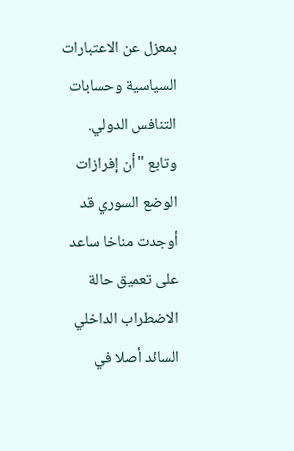بمعزل عن الاعتبارات السياسية وحسابات التنافس الدولي.
وتابع "أن إفرازات الوضع السوري قد أوجدت مناخا ساعد على تعميق حالة الاضطراب الداخلي السائد أصلا في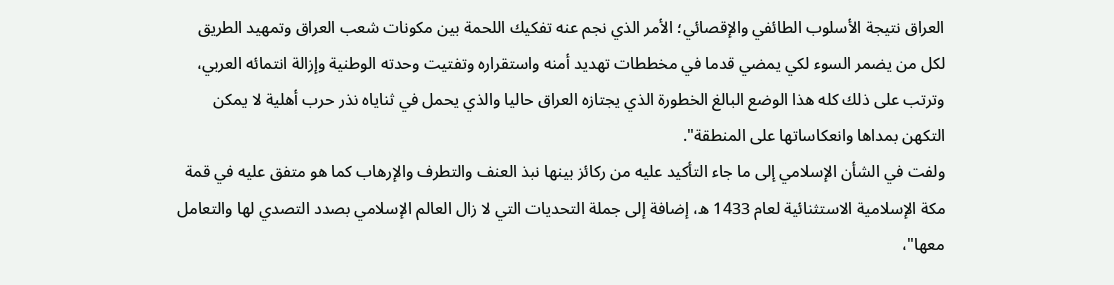العراق نتيجة الأسلوب الطائفي والإقصائي؛ الأمر الذي نجم عنه تفكيك اللحمة بين مكونات شعب العراق وتمهيد الطريق لكل من يضمر السوء لكي يمضي قدما في مخططات تهديد أمنه واستقراره وتفتيت وحدته الوطنية وإزالة انتمائه العربي، وترتب على ذلك كله هذا الوضع البالغ الخطورة الذي يجتازه العراق حاليا والذي يحمل في ثناياه نذر حرب أهلية لا يمكن التكهن بمداها وانعكاساتها على المنطقة".
ولفت في الشأن الإسلامي إلى ما جاء التأكيد عليه من ركائز بينها نبذ العنف والتطرف والإرهاب كما هو متفق عليه في قمة مكة الإسلامية الاستثنائية لعام 1433 ه، إضافة إلى جملة التحديات التي لا زال العالم الإسلامي بصدد التصدي لها والتعامل معها"،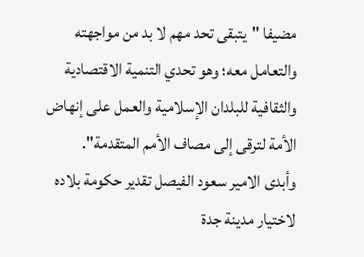مضيفا "يتبقى تحد مهم لا بد من مواجهته والتعامل معه؛ وهو تحدي التنمية الاقتصادية والثقافية للبلدان الإسلامية والعمل على إنهاض الأمة لترقى إلى مصاف الأمم المتقدمة".
وأبدى الامير سعود الفيصل تقدير حكومة بلاده لاختيار مدينة جدة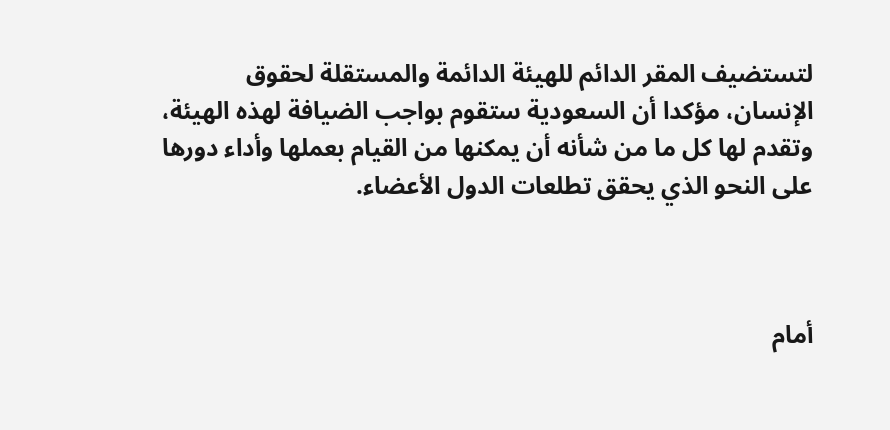لتستضيف المقر الدائم للهيئة الدائمة والمستقلة لحقوق الإنسان، مؤكدا أن السعودية ستقوم بواجب الضيافة لهذه الهيئة، وتقدم لها كل ما من شأنه أن يمكنها من القيام بعملها وأداء دورها على النحو الذي يحقق تطلعات الدول الأعضاء.



أمام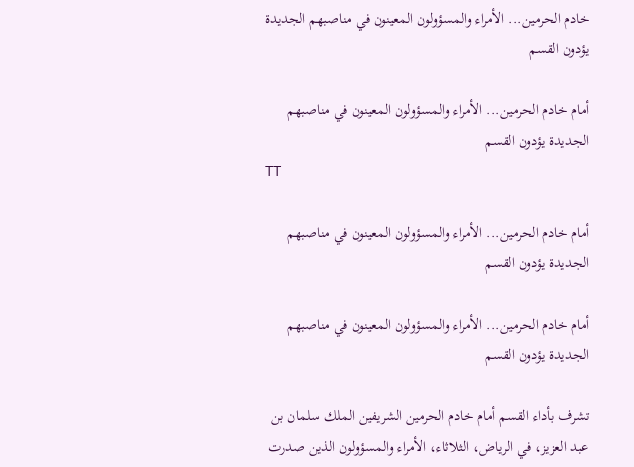خادم الحرمين... الأمراء والمسؤولون المعينون في مناصبهم الجديدة يؤدون القسم

أمام خادم الحرمين... الأمراء والمسؤولون المعينون في مناصبهم الجديدة يؤدون القسم
TT

أمام خادم الحرمين... الأمراء والمسؤولون المعينون في مناصبهم الجديدة يؤدون القسم

أمام خادم الحرمين... الأمراء والمسؤولون المعينون في مناصبهم الجديدة يؤدون القسم

تشرف بأداء القسم أمام خادم الحرمين الشريفين الملك سلمان بن عبد العزيز، في الرياض، الثلاثاء، الأمراء والمسؤولون الذين صدرت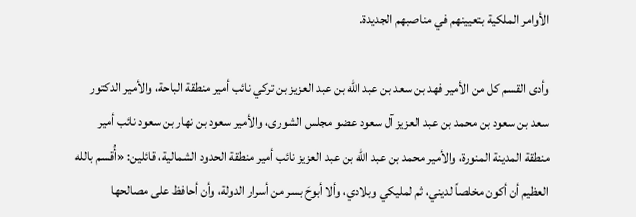الأوامر الملكية بتعيينهم في مناصبهم الجديدة.

وأدى القسم كل من الأمير فهد بن سعد بن عبد الله بن عبد العزيز بن تركي نائب أمير منطقة الباحة، والأمير الدكتور سعد بن سعود بن محمد بن عبد العزيز آل سعود عضو مجلس الشورى، والأمير سعود بن نهار بن سعود نائب أمير منطقة المدينة المنورة، والأمير محمد بن عبد الله بن عبد العزيز نائب أمير منطقة الحدود الشمالية، قائلين: «أُقسم بالله العظيم أن أكون مخلصاً لديني، ثم لمليكي وبلادي، وألا أبوحَ بسر من أسرار الدولة، وأن أحافظ على مصالحها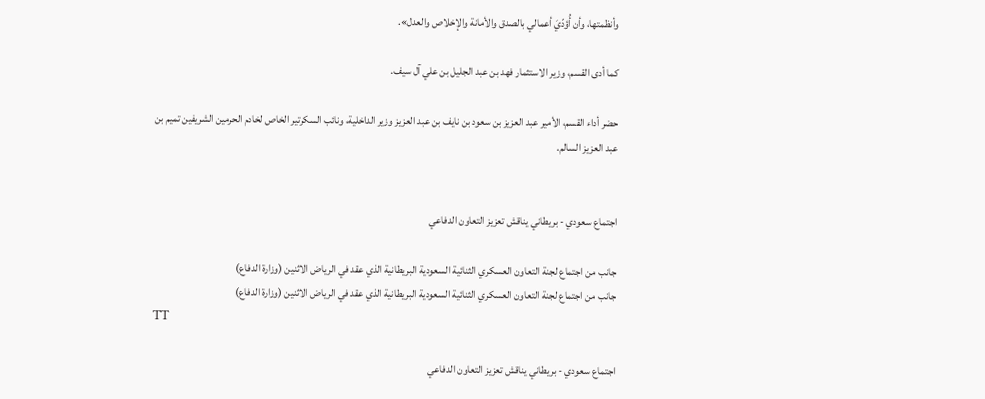وأنظمتها، وأن أُؤدّيَ أعمالي بالصدق والأمانة والإخلاص والعدل».

كما أدى القسم، وزير الاستثمار فهد بن عبد الجليل بن علي آل سيف.

حضر أداء القسم، الأمير عبد العزيز بن سعود بن نايف بن عبد العزيز وزير الداخلية، ونائب السكرتير الخاص لخادم الحرمين الشريفين تميم بن عبد العزيز السالم.


اجتماع سعودي - بريطاني يناقش تعزيز التعاون الدفاعي

جانب من اجتماع لجنة التعاون العسكري الثنائية السعودية البريطانية الذي عقد في الرياض الاثنين (وزارة الدفاع)
جانب من اجتماع لجنة التعاون العسكري الثنائية السعودية البريطانية الذي عقد في الرياض الاثنين (وزارة الدفاع)
TT

اجتماع سعودي - بريطاني يناقش تعزيز التعاون الدفاعي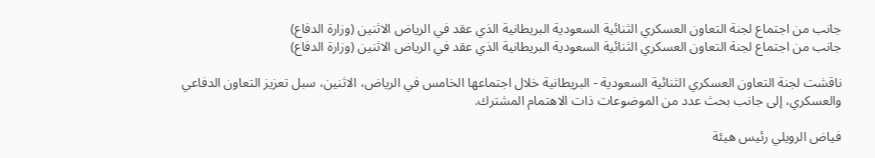جانب من اجتماع لجنة التعاون العسكري الثنائية السعودية البريطانية الذي عقد في الرياض الاثنين (وزارة الدفاع)
جانب من اجتماع لجنة التعاون العسكري الثنائية السعودية البريطانية الذي عقد في الرياض الاثنين (وزارة الدفاع)

ناقشت لجنة التعاون العسكري الثنائية السعودية - البريطانية خلال اجتماعها الخامس في الرياض، الاثنين، سبل تعزيز التعاون الدفاعي والعسكري، إلى جانب بحث عدد من الموضوعات ذات الاهتمام المشترك.

فياض الرويلي رئيس هيئة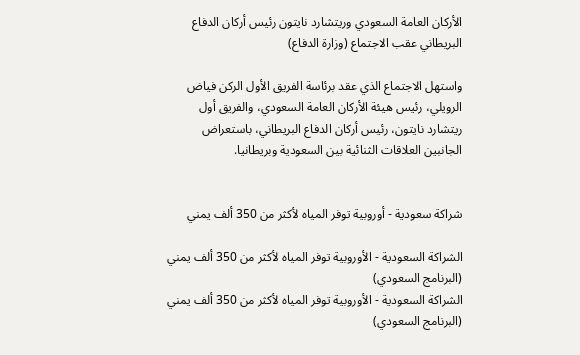الأركان العامة السعودي وريتشارد نايتون رئيس أركان الدفاع البريطاني عقب الاجتماع (وزارة الدفاع)

واستهل الاجتماع الذي عقد برئاسة الفريق الأول الركن فياض الرويلي، رئيس هيئة الأركان العامة السعودي، والفريق أول ريتشارد نايتون، رئيس أركان الدفاع البريطاني، باستعراض الجانبين العلاقات الثنائية بين السعودية وبريطانيا.


شراكة سعودية - أوروبية توفر المياه لأكثر من 350 ألف يمني

الشراكة السعودية - الأوروبية توفر المياه لأكثر من 350 ألف يمني (البرنامج السعودي)
الشراكة السعودية - الأوروبية توفر المياه لأكثر من 350 ألف يمني (البرنامج السعودي)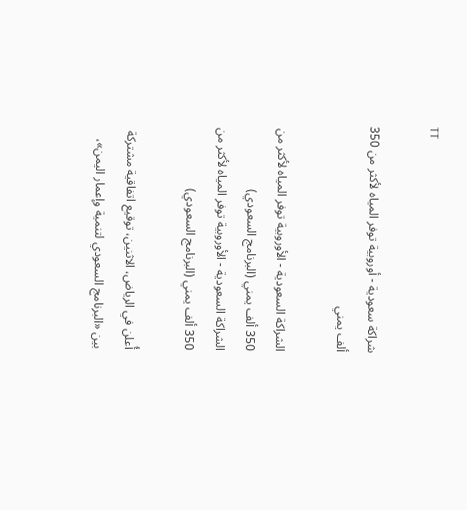TT

شراكة سعودية - أوروبية توفر المياه لأكثر من 350 ألف يمني

الشراكة السعودية - الأوروبية توفر المياه لأكثر من 350 ألف يمني (البرنامج السعودي)
الشراكة السعودية - الأوروبية توفر المياه لأكثر من 350 ألف يمني (البرنامج السعودي)

أُعلن في الرياض، الاثنين، توقيع اتفاقية مشتركة بين «البرنامج السعودي لتنمية وإعمار اليمن»،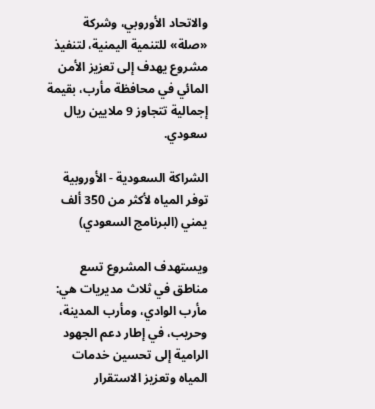والاتحاد الأوروبي، وشركة «صلة» للتنمية اليمنية، لتنفيذ مشروع يهدف إلى تعزيز الأمن المائي في محافظة مأرب، بقيمة إجمالية تتجاوز 9 ملايين ريال سعودي.

الشراكة السعودية - الأوروبية توفر المياه لأكثر من 350 ألف يمني (البرنامج السعودي)

ويستهدف المشروع تسع مناطق في ثلاث مديريات هي: مأرب الوادي، ومأرب المدينة، وحريب، في إطار دعم الجهود الرامية إلى تحسين خدمات المياه وتعزيز الاستقرار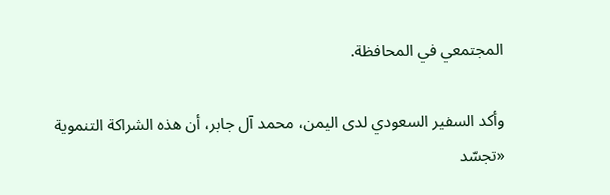المجتمعي في المحافظة.

وأكد السفير السعودي لدى اليمن، محمد آل جابر، أن هذه الشراكة التنموية «تجسّد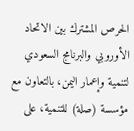الحرص المشترك بين الاتحاد الأوروبي والبرنامج السعودي لتنمية وإعمار اليمن، بالتعاون مع مؤسسة (صلة) للتنمية، على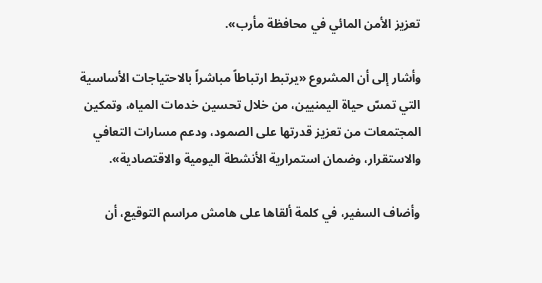تعزيز الأمن المائي في محافظة مأرب».

وأشار إلى أن المشروع «يرتبط ارتباطاً مباشراً بالاحتياجات الأساسية التي تمسّ حياة اليمنيين، من خلال تحسين خدمات المياه، وتمكين المجتمعات من تعزيز قدرتها على الصمود، ودعم مسارات التعافي والاستقرار، وضمان استمرارية الأنشطة اليومية والاقتصادية».

وأضاف السفير، في كلمة ألقاها على هامش مراسم التوقيع، أن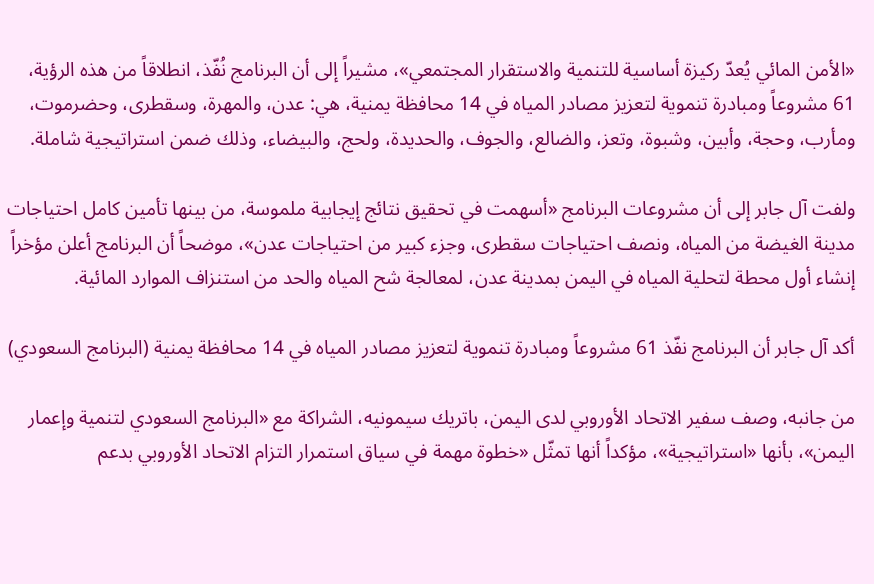«الأمن المائي يُعدّ ركيزة أساسية للتنمية والاستقرار المجتمعي»، مشيراً إلى أن البرنامج نُفّذ، انطلاقاً من هذه الرؤية، 61 مشروعاً ومبادرة تنموية لتعزيز مصادر المياه في 14 محافظة يمنية، هي: عدن، والمهرة، وسقطرى، وحضرموت، ومأرب، وحجة، وأبين، وشبوة، وتعز، والضالع، والجوف، والحديدة، ولحج، والبيضاء، وذلك ضمن استراتيجية شاملة.

ولفت آل جابر إلى أن مشروعات البرنامج «أسهمت في تحقيق نتائج إيجابية ملموسة، من بينها تأمين كامل احتياجات مدينة الغيضة من المياه، ونصف احتياجات سقطرى، وجزء كبير من احتياجات عدن»، موضحاً أن البرنامج أعلن مؤخراً إنشاء أول محطة لتحلية المياه في اليمن بمدينة عدن، لمعالجة شح المياه والحد من استنزاف الموارد المائية.

أكد آل جابر أن البرنامج نفّذ 61 مشروعاً ومبادرة تنموية لتعزيز مصادر المياه في 14 محافظة يمنية (البرنامج السعودي)

من جانبه، وصف سفير الاتحاد الأوروبي لدى اليمن، باتريك سيمونيه، الشراكة مع «البرنامج السعودي لتنمية وإعمار اليمن»، بأنها «استراتيجية»، مؤكداً أنها تمثّل «خطوة مهمة في سياق استمرار التزام الاتحاد الأوروبي بدعم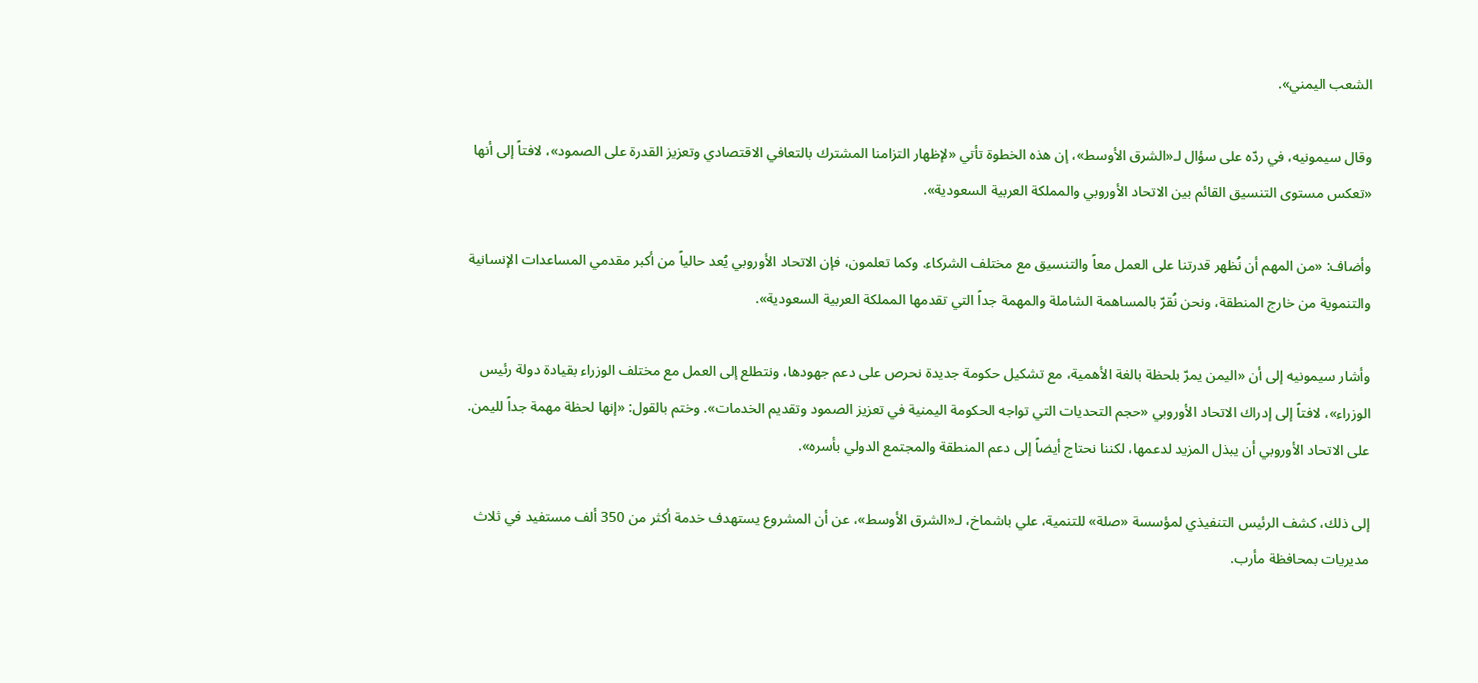الشعب اليمني».

وقال سيمونيه، في ردّه على سؤال لـ«الشرق الأوسط»، إن هذه الخطوة تأتي «لإظهار التزامنا المشترك بالتعافي الاقتصادي وتعزيز القدرة على الصمود»، لافتاً إلى أنها «تعكس مستوى التنسيق القائم بين الاتحاد الأوروبي والمملكة العربية السعودية».

وأضاف: «من المهم أن نُظهر قدرتنا على العمل معاً والتنسيق مع مختلف الشركاء. وكما تعلمون، فإن الاتحاد الأوروبي يُعد حالياً من أكبر مقدمي المساعدات الإنسانية والتنموية من خارج المنطقة، ونحن نُقرّ بالمساهمة الشاملة والمهمة جداً التي تقدمها المملكة العربية السعودية».

وأشار سيمونيه إلى أن «اليمن يمرّ بلحظة بالغة الأهمية، مع تشكيل حكومة جديدة نحرص على دعم جهودها، ونتطلع إلى العمل مع مختلف الوزراء بقيادة دولة رئيس الوزراء»، لافتاً إلى إدراك الاتحاد الأوروبي «حجم التحديات التي تواجه الحكومة اليمنية في تعزيز الصمود وتقديم الخدمات». وختم بالقول: «إنها لحظة مهمة جداً لليمن. على الاتحاد الأوروبي أن يبذل المزيد لدعمها، لكننا نحتاج أيضاً إلى دعم المنطقة والمجتمع الدولي بأسره».

إلى ذلك، كشف الرئيس التنفيذي لمؤسسة «صلة» للتنمية، علي باشماخ، لـ«الشرق الأوسط»، عن أن المشروع يستهدف خدمة أكثر من 350 ألف مستفيد في ثلاث مديريات بمحافظة مأرب.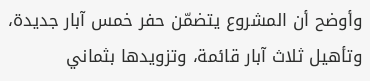وأوضح أن المشروع يتضمّن حفر خمس آبار جديدة، وتأهيل ثلاث آبار قائمة، وتزويدها بثماني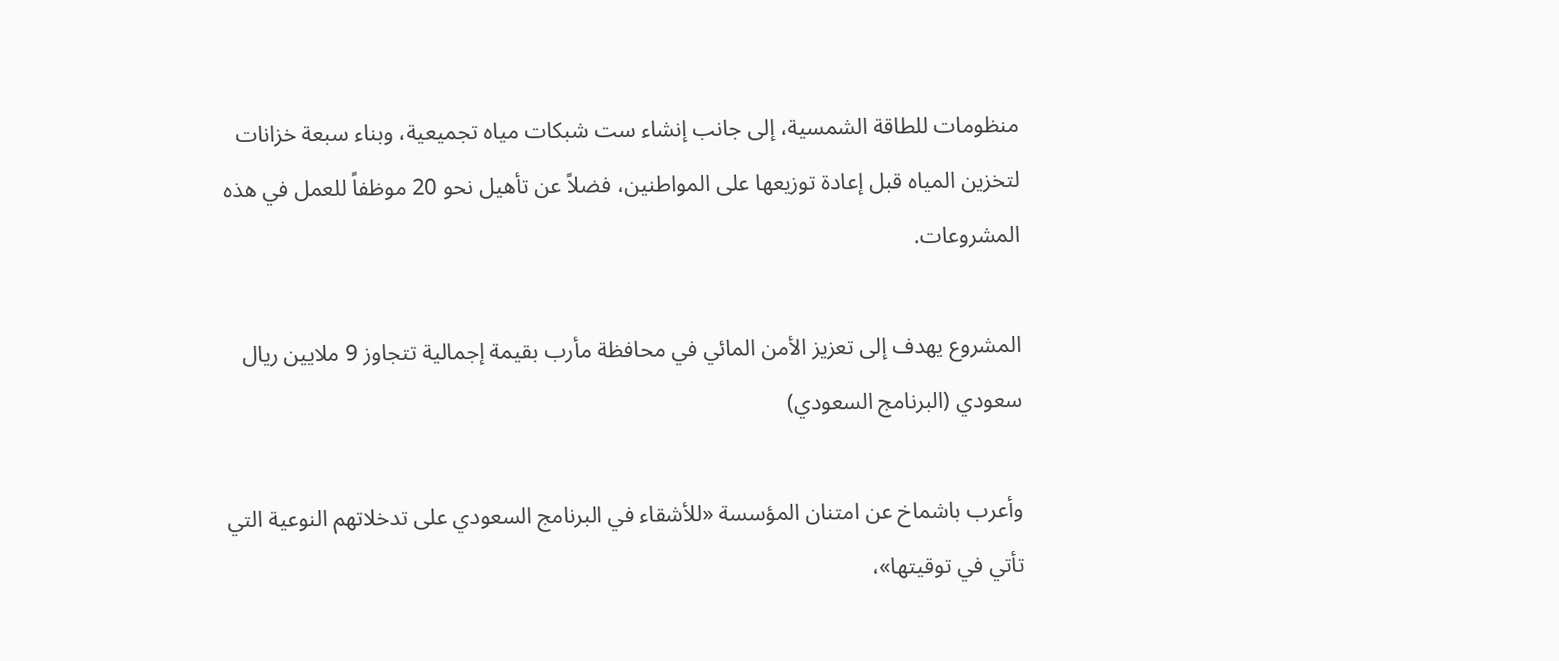منظومات للطاقة الشمسية، إلى جانب إنشاء ست شبكات مياه تجميعية، وبناء سبعة خزانات لتخزين المياه قبل إعادة توزيعها على المواطنين، فضلاً عن تأهيل نحو 20 موظفاً للعمل في هذه المشروعات.

المشروع يهدف إلى تعزيز الأمن المائي في محافظة مأرب بقيمة إجمالية تتجاوز 9 ملايين ريال سعودي (البرنامج السعودي)

وأعرب باشماخ عن امتنان المؤسسة «للأشقاء في البرنامج السعودي على تدخلاتهم النوعية التي تأتي في توقيتها»،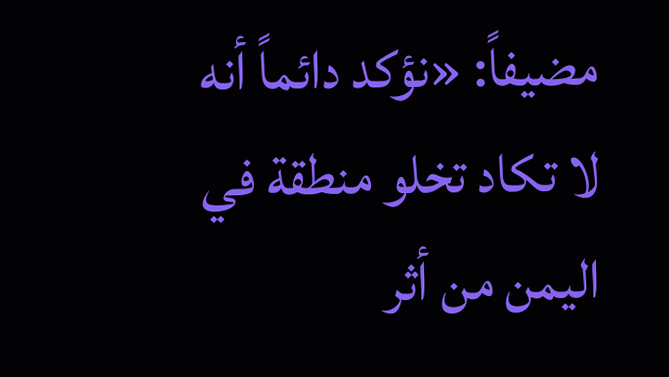مضيفاً: «نؤكد دائماً أنه لا تكاد تخلو منطقة في اليمن من أثر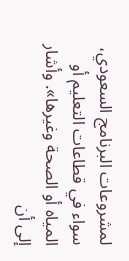لمشروعات البرنامج السعودي، سواء في قطاعات التعليم أو المياه أو الصحة وغيرها». وأشار إلى أن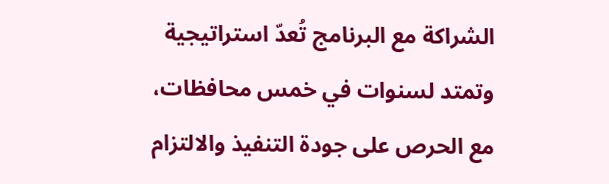الشراكة مع البرنامج تُعدّ استراتيجية وتمتد لسنوات في خمس محافظات، مع الحرص على جودة التنفيذ والالتزام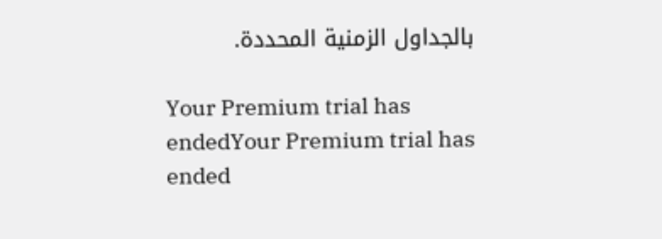بالجداول الزمنية المحددة.

Your Premium trial has endedYour Premium trial has ended